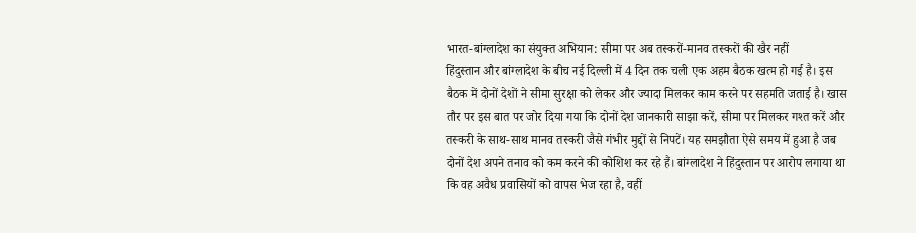भारत-बांग्लादेश का संयुक्त अभियान: सीमा पर अब तस्करों-मानव तस्करों की खैर नहीं
हिंदुस्तान और बांग्लादेश के बीच नई दिल्ली में 4 दिन तक चली एक अहम बैठक खत्म हो गई है। इस बैठक में दोनों देशों ने सीमा सुरक्षा को लेकर और ज्यादा मिलकर काम करने पर सहमति जताई है। खास तौर पर इस बात पर जोर दिया गया कि दोनों देश जानकारी साझा करें, सीमा पर मिलकर गश्त करें और तस्करी के साथ-साथ मानव तस्करी जैसे गंभीर मुद्दों से निपटें। यह समझौता ऐसे समय में हुआ है जब दोनों देश अपने तनाव को कम करने की कोशिश कर रहे हैं। बांग्लादेश ने हिंदुस्तान पर आरोप लगाया था कि वह अवैध प्रवासियों को वापस भेज रहा है, वहीं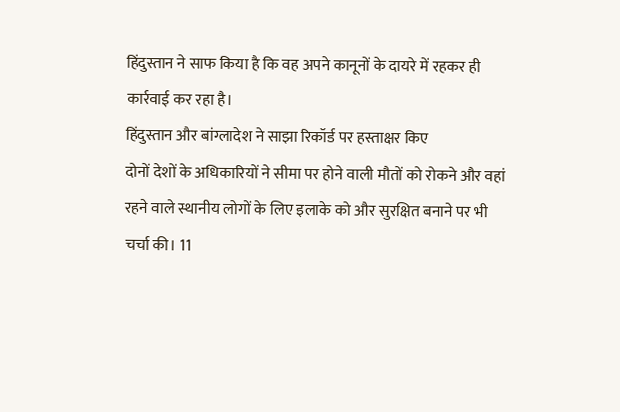हिंदुस्तान ने साफ किया है कि वह अपने कानूनों के दायरे में रहकर ही कार्रवाई कर रहा है।
हिंदुस्तान और बांग्लादेश ने साझा रिकॉर्ड पर हस्ताक्षर किए
दोनों देशों के अधिकारियों ने सीमा पर होने वाली मौतों को रोकने और वहां रहने वाले स्थानीय लोगों के लिए इलाके को और सुरक्षित बनाने पर भी चर्चा की। 11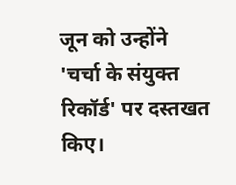जून को उन्होंने 'चर्चा के संयुक्त रिकॉर्ड' पर दस्तखत किए।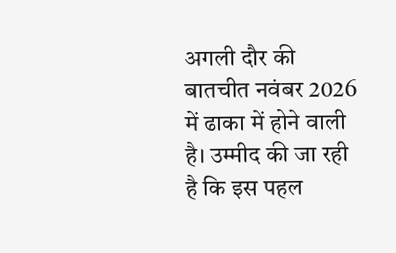अगली दौर की बातचीत नवंबर 2026 में ढाका में होने वाली है। उम्मीद की जा रही है कि इस पहल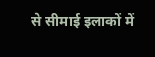से सीमाई इलाकों में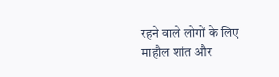रहने वाले लोगों के लिए माहौल शांत और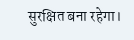सुरक्षित बना रहेगा।